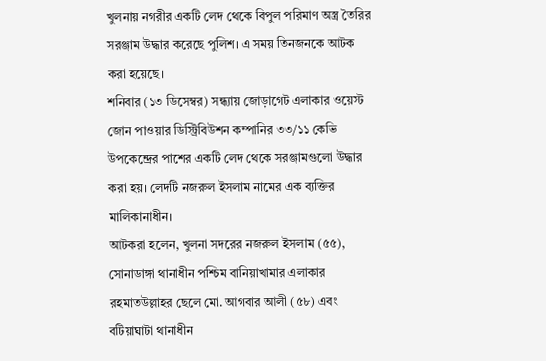খুলনায় নগরীর একটি লেদ থেকে বিপুল পরিমাণ অস্ত্র তৈরির সরঞ্জাম উদ্ধার করেছে পুলিশ। এ সময় তিনজনকে আটক করা হয়েছে।
শনিবার (১৩ ডিসেম্বর) সন্ধ্যায় জোড়াগেট এলাকার ওয়েস্ট জোন পাওয়ার ডিস্ট্রিবিউশন কম্পানির ৩৩/১১ কেভি উপকেন্দ্রের পাশের একটি লেদ থেকে সরঞ্জামগুলো উদ্ধার করা হয়। লেদটি নজরুল ইসলাম নামের এক ব্যক্তির মালিকানাধীন।
আটকরা হলেন, খুলনা সদরের নজরুল ইসলাম (৫৫), সোনাডাঙ্গা থানাধীন পশ্চিম বানিয়াখামার এলাকার রহমাতউল্লাহর ছেলে মো. আগবার আলী (৫৮) এবং বটিয়াঘাটা থানাধীন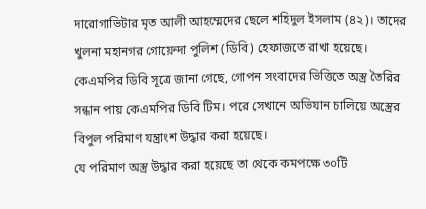দারোগাভিটার মৃত আলী আহম্মেদের ছেলে শহিদুল ইসলাম (৪২)। তাদের খুলনা মহানগর গোয়েন্দা পুলিশ (ডিবি) হেফাজতে রাখা হয়েছে।
কেএমপির ডিবি সূত্রে জানা গেছে, গোপন সংবাদের ভিত্তিতে অস্ত্র তৈরির সন্ধান পায় কেএমপির ডিবি টিম। পরে সেখানে অভিযান চালিয়ে অস্ত্রের বিপুল পরিমাণ যন্ত্রাংশ উদ্ধার করা হয়েছে।
যে পরিমাণ অস্ত্র উদ্ধার করা হয়েছে তা থেকে কমপক্ষে ৩০টি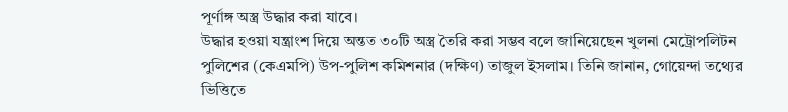পূর্ণাঙ্গ অস্ত্র উদ্ধার করা যাবে।
উদ্ধার হওয়া যন্ত্রাংশ দিয়ে অন্তত ৩০টি অস্ত্র তৈরি করা সম্ভব বলে জানিয়েছেন খুলনা মেট্রোপলিটন পুলিশের (কেএমপি) উপ-পুলিশ কমিশনার (দক্ষিণ) তাজুল ইসলাম। তিনি জানান, গোয়েন্দা তথ্যের ভিত্তিতে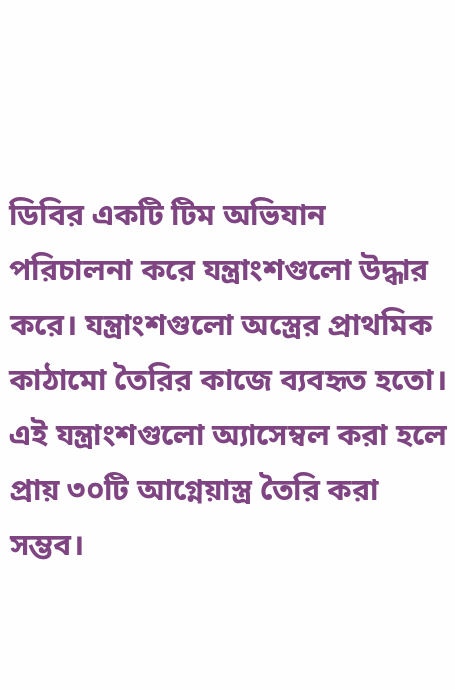ডিবির একটি টিম অভিযান পরিচালনা করে যন্ত্রাংশগুলো উদ্ধার করে। যন্ত্রাংশগুলো অস্ত্রের প্রাথমিক কাঠামো তৈরির কাজে ব্যবহৃত হতো।
এই যন্ত্রাংশগুলো অ্যাসেম্বল করা হলে প্রায় ৩০টি আগ্নেয়াস্ত্র তৈরি করা সম্ভব।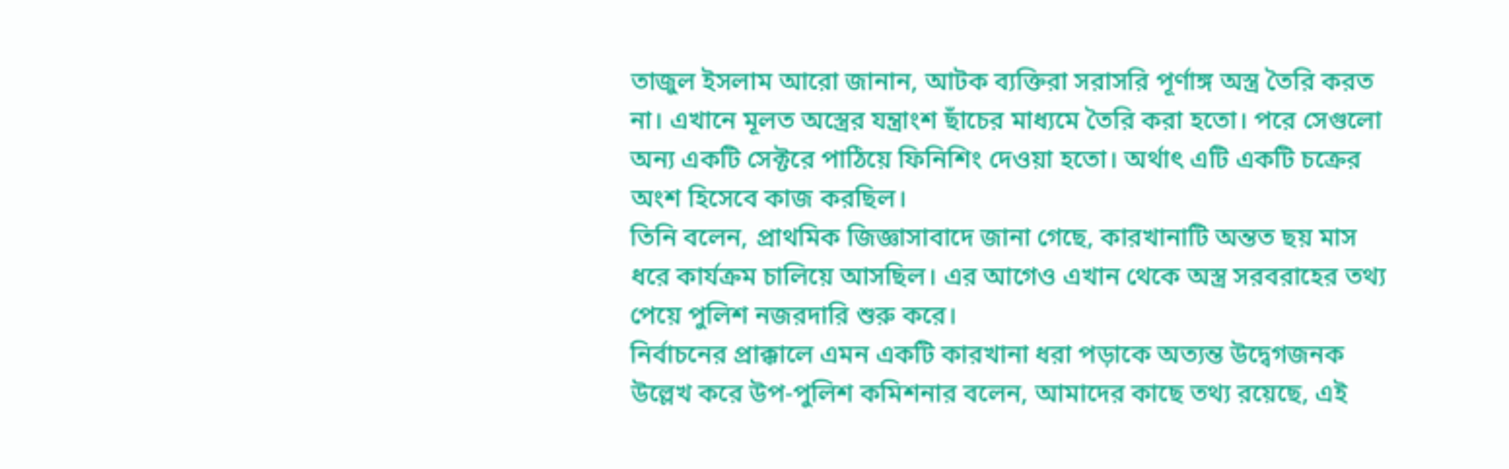তাজুল ইসলাম আরো জানান, আটক ব্যক্তিরা সরাসরি পূর্ণাঙ্গ অস্ত্র তৈরি করত না। এখানে মূলত অস্ত্রের যন্ত্রাংশ ছাঁচের মাধ্যমে তৈরি করা হতো। পরে সেগুলো অন্য একটি সেক্টরে পাঠিয়ে ফিনিশিং দেওয়া হতো। অর্থাৎ এটি একটি চক্রের অংশ হিসেবে কাজ করছিল।
তিনি বলেন, প্রাথমিক জিজ্ঞাসাবাদে জানা গেছে, কারখানাটি অন্তত ছয় মাস ধরে কার্যক্রম চালিয়ে আসছিল। এর আগেও এখান থেকে অস্ত্র সরবরাহের তথ্য পেয়ে পুলিশ নজরদারি শুরু করে।
নির্বাচনের প্রাক্কালে এমন একটি কারখানা ধরা পড়াকে অত্যন্ত উদ্বেগজনক উল্লেখ করে উপ-পুলিশ কমিশনার বলেন, আমাদের কাছে তথ্য রয়েছে, এই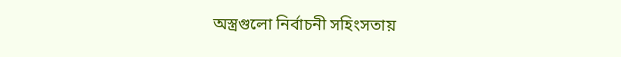অস্ত্রগুলো নির্বাচনী সহিংসতায়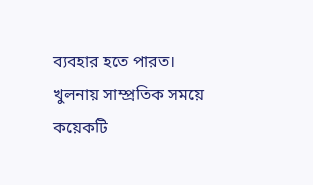ব্যবহার হতে পারত।
খুলনায় সাম্প্রতিক সময়ে কয়েকটি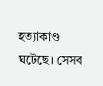হত্যাকাণ্ড ঘটেছে। সেসব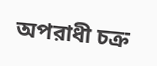অপরাধী চক্র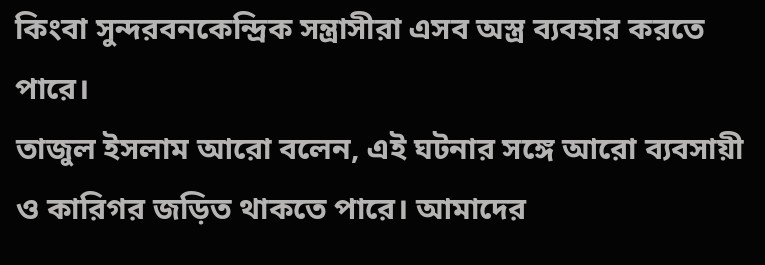কিংবা সুন্দরবনকেন্দ্রিক সন্ত্রাসীরা এসব অস্ত্র ব্যবহার করতে পারে।
তাজুল ইসলাম আরো বলেন, এই ঘটনার সঙ্গে আরো ব্যবসায়ী ও কারিগর জড়িত থাকতে পারে। আমাদের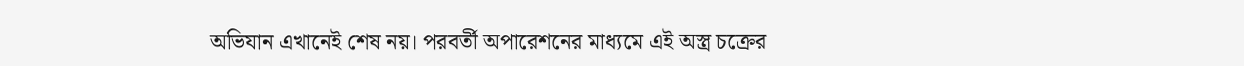অভিযান এখানেই শেষ নয়। পরবর্তী অপারেশনের মাধ্যমে এই অস্ত্র চক্রের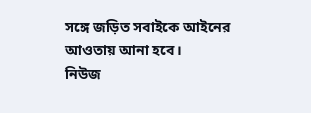সঙ্গে জড়িত সবাইকে আইনের আওতায় আনা হবে।
নিউজ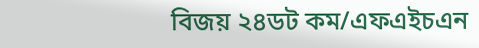বিজয় ২৪ডট কম/এফএইচএন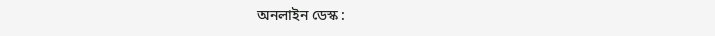অনলাইন ডেস্ক :